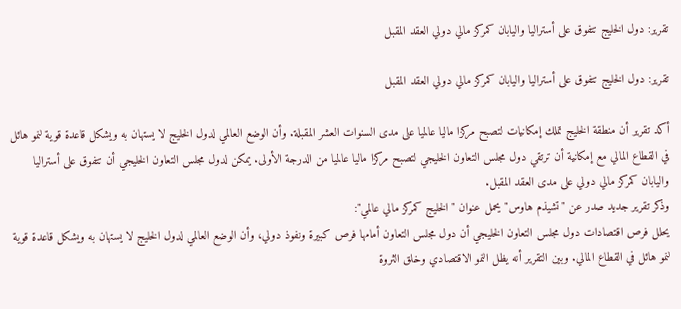تقرير: دول الخليج تتفوق على أستراليا واليابان كمركز مالي دولي العقد المقبل

تقرير: دول الخليج تتفوق على أستراليا واليابان كمركز مالي دولي العقد المقبل

أكد تقرير أن منطقة الخليج تملك إمكانيات لتصبح مركزا ماليا عالميا على مدى السنوات العشر المقبلة. وأن الوضع العالمي لدول الخليج لا يستهان به ويشكل قاعدة قوية لنمو هائل في القطاع المالي مع إمكانية أن ترتقي دول مجلس التعاون الخليجي لتصبح مركزا ماليا عالميا من الدرجة الأولى. يمكن لدول مجلس التعاون الخليجي أن تتفوق على أستراليا واليابان كمركز مالي دولي على مدى العقد المقبل.
وذكر تقرير جديد صدر عن "تشيذم هاوس" يحمل عنوان "الخليج كمركز مالي عالمي":
يحلل فرص اقتصادات دول مجلس التعاون الخليجي أن دول مجلس التعاون أمامها فرص كبيرة ونفوذ دولي، وأن الوضع العالمي لدول الخليج لا يستهان به ويشكل قاعدة قوية لنمو هائل في القطاع المالي. وبين التقرير أنه يظل النمو الاقتصادي وخلق الثروة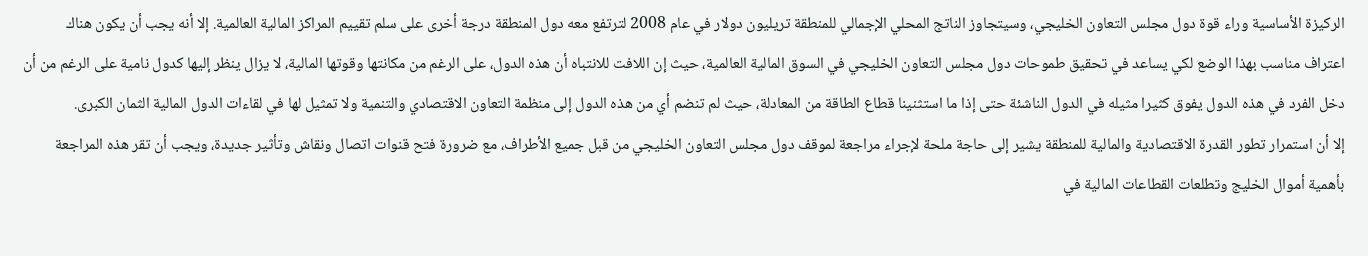الركيزة الأساسية وراء قوة دول مجلس التعاون الخليجي، وسيتجاوز الناتج المحلي الإجمالي للمنطقة تريليون دولار في عام 2008 لترتفع معه دول المنطقة درجة أخرى على سلم تقييم المراكز المالية العالمية. إلا أنه يجب أن يكون هناك اعتراف مناسب بهذا الوضع لكي يساعد في تحقيق طموحات دول مجلس التعاون الخليجي في السوق المالية العالمية، حيث إن اللافت للانتباه أن هذه الدول، على الرغم من مكانتها وقوتها المالية، لا يزال ينظر إليها كدول نامية على الرغم من أن دخل الفرد في هذه الدول يفوق كثيرا مثيله في الدول الناشئة حتى إذا ما استثنينا قطاع الطاقة من المعادلة، حيث لم تنضم أي من هذه الدول إلى منظمة التعاون الاقتصادي والتنمية ولا تمثيل لها في لقاءات الدول المالية الثمان الكبرى.
إلا أن استمرار تطور القدرة الاقتصادية والمالية للمنطقة يشير إلى حاجة ملحة لإجراء مراجعة لموقف دول مجلس التعاون الخليجي من قبل جميع الأطراف، مع ضرورة فتح قنوات اتصال ونقاش وتأثير جديدة، ويجب أن تقر هذه المراجعة بأهمية أموال الخليج وتطلعات القطاعات المالية في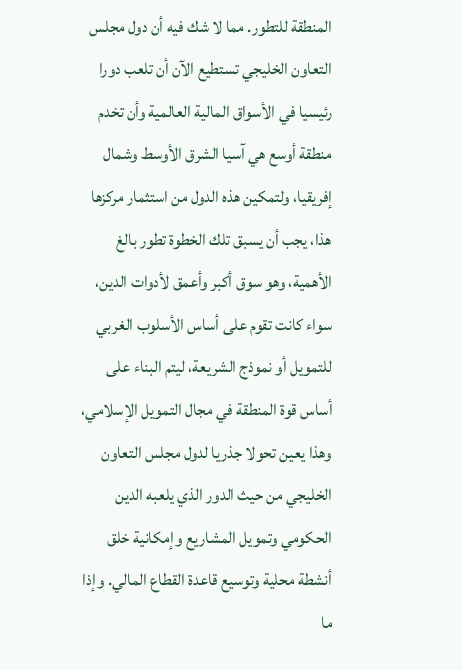المنطقة للتطور. مما لا شك فيه أن دول مجلس التعاون الخليجي تستطيع الآن أن تلعب دورا رئيسيا في الأسواق المالية العالمية وأن تخدم منطقة أوسع هي آسيا الشرق الأوسط وشمال إفريقيا، ولتمكين هذه الدول من استثمار مركزها هذا، يجب أن يسبق تلك الخطوة تطور بالغ الأهمية، وهو سوق أكبر وأعمق لأدوات الدين، سواء كانت تقوم على أساس الأسلوب الغربي للتمويل أو نموذج الشريعة، ليتم البناء على أساس قوة المنطقة في مجال التمويل الإسلامي، وهذا يعين تحولا جذريا لدول مجلس التعاون الخليجي من حيث الدور الذي يلعبه الدين الحكومي وتمويل المشاريع وإمكانية خلق أنشطة محلية وتوسيع قاعدة القطاع المالي. وإذا ما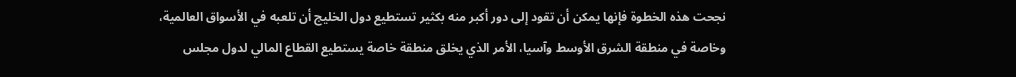نجحت هذه الخطوة فإنها يمكن أن تقود إلى دور أكبر منه بكثير تستطيع دول الخليج أن تلعبه في الأسواق العالمية، وخاصة في منطقة الشرق الأوسط وآسيا، الأمر الذي يخلق منطقة خاصة يستطيع القطاع المالي لدول مجلس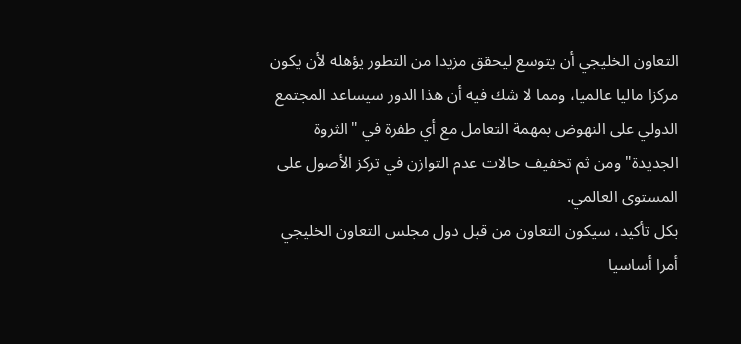التعاون الخليجي أن يتوسع ليحقق مزيدا من التطور يؤهله لأن يكون مركزا ماليا عالميا، ومما لا شك فيه أن هذا الدور سيساعد المجتمع الدولي على النهوض بمهمة التعامل مع أي طفرة في "الثروة الجديدة" ومن ثم تخفيف حالات عدم التوازن في تركز الأصول على المستوى العالمي.
بكل تأكيد، سيكون التعاون من قبل دول مجلس التعاون الخليجي أمرا أساسيا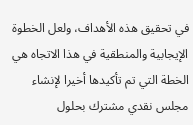في تحقيق هذه الأهداف، ولعل الخطوة الإيجابية والمنطقية في هذا الاتجاه هي الخطة التي تم تأكيدها أخيرا لإنشاء مجلس نقدي مشترك بحلول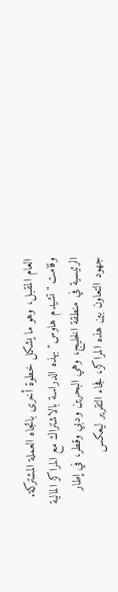العام المقبل، وهو ما يشكل خطوة أخرى باتجاه العملة المشتركة.
وقامت "تشيدم هاوس" بهذه الدراسة بالاشتراك مع المراكز المالية الرئيسية في منطقة الخليج، وهي البحرين ودبي وقطر، في إطار جهود التعاون بين هذه المراكز، فجاء التقرير ليعكس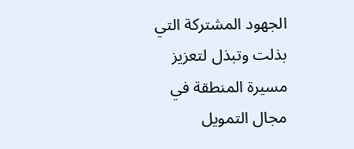الجهود المشتركة التي بذلت وتبذل لتعزيز مسيرة المنطقة في مجال التمويل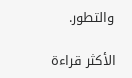والتطور.

الأكثر قراءة